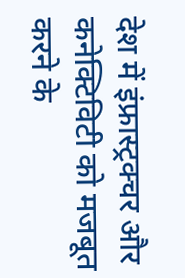देश में इंफ्रास्ट्रक्चर और कनेक्टिविटी को मजबूत करने के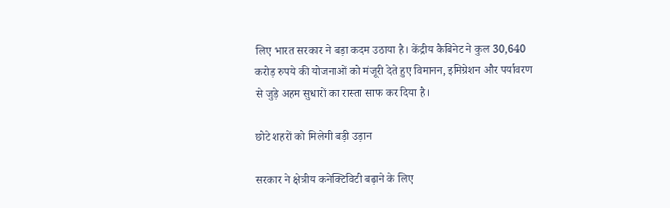लिए भारत सरकार ने बड़ा कदम उठाया है। केंद्रीय कैबिनेट ने कुल 30,640 करोड़ रुपये की योजनाओं को मंजूरी देते हुए विमानन, इमिग्रेशन और पर्यावरण से जुड़े अहम सुधारों का रास्ता साफ कर दिया है।

छोटे शहरों को मिलेगी बड़ी उड़ान

सरकार ने क्षेत्रीय कनेक्टिविटी बढ़ाने के लिए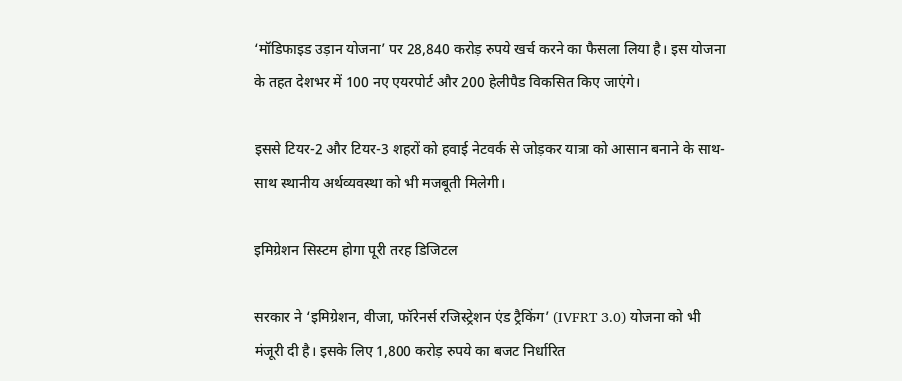‘मॉडिफाइड उड़ान योजना’ पर 28,840 करोड़ रुपये खर्च करने का फैसला लिया है। इस योजना के तहत देशभर में 100 नए एयरपोर्ट और 200 हेलीपैड विकसित किए जाएंगे।

इससे टियर-2 और टियर-3 शहरों को हवाई नेटवर्क से जोड़कर यात्रा को आसान बनाने के साथ-साथ स्थानीय अर्थव्यवस्था को भी मजबूती मिलेगी।

इमिग्रेशन सिस्टम होगा पूरी तरह डिजिटल

सरकार ने ‘इमिग्रेशन, वीजा, फॉरेनर्स रजिस्ट्रेशन एंड ट्रैकिंग’ (IVFRT 3.0) योजना को भी मंजूरी दी है। इसके लिए 1,800 करोड़ रुपये का बजट निर्धारित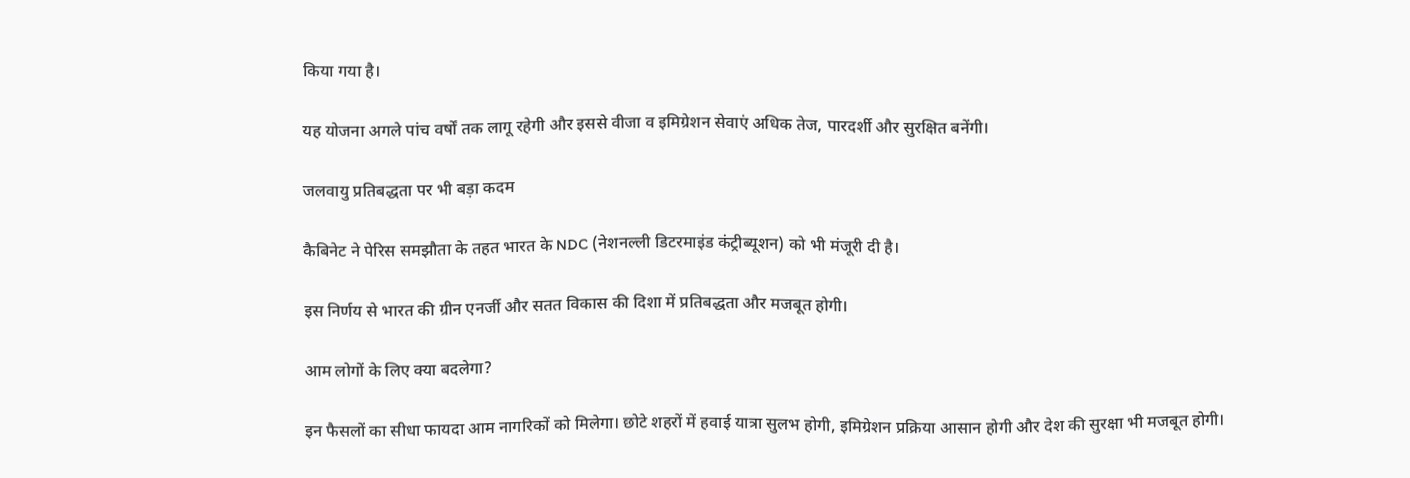किया गया है।

यह योजना अगले पांच वर्षों तक लागू रहेगी और इससे वीजा व इमिग्रेशन सेवाएं अधिक तेज, पारदर्शी और सुरक्षित बनेंगी।

जलवायु प्रतिबद्धता पर भी बड़ा कदम

कैबिनेट ने पेरिस समझौता के तहत भारत के NDC (नेशनल्ली डिटरमाइंड कंट्रीब्यूशन) को भी मंजूरी दी है।

इस निर्णय से भारत की ग्रीन एनर्जी और सतत विकास की दिशा में प्रतिबद्धता और मजबूत होगी।

आम लोगों के लिए क्या बदलेगा?

इन फैसलों का सीधा फायदा आम नागरिकों को मिलेगा। छोटे शहरों में हवाई यात्रा सुलभ होगी, इमिग्रेशन प्रक्रिया आसान होगी और देश की सुरक्षा भी मजबूत होगी।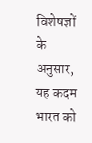विशेषज्ञों के अनुसार, यह कदम भारत को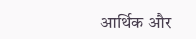आर्थिक और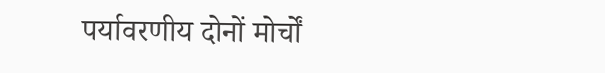पर्यावरणीय दोनों मोर्चों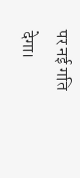पर नई गति देगा।